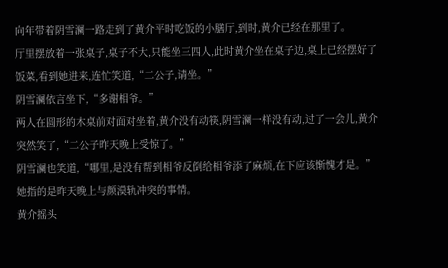向年带着阴雪澜一路走到了黄介平时吃饭的小膳厅,到时,黄介已经在那里了。
厅里摆放着一张桌子,桌子不大,只能坐三四人,此时黄介坐在桌子边,桌上已经摆好了饭菜,看到她进来,连忙笑道,“二公子,请坐。”
阴雪澜依言坐下,“多谢相爷。”
两人在圆形的木桌前对面对坐着,黄介没有动筷,阴雪澜一样没有动,过了一会儿,黄介突然笑了,“二公子昨天晚上受惊了。”
阴雪澜也笑道,“哪里,是没有帮到相爷反倒给相爷添了麻烦,在下应该惭愧才是。”
她指的是昨天晚上与颜漠轨冲突的事情。
黄介摇头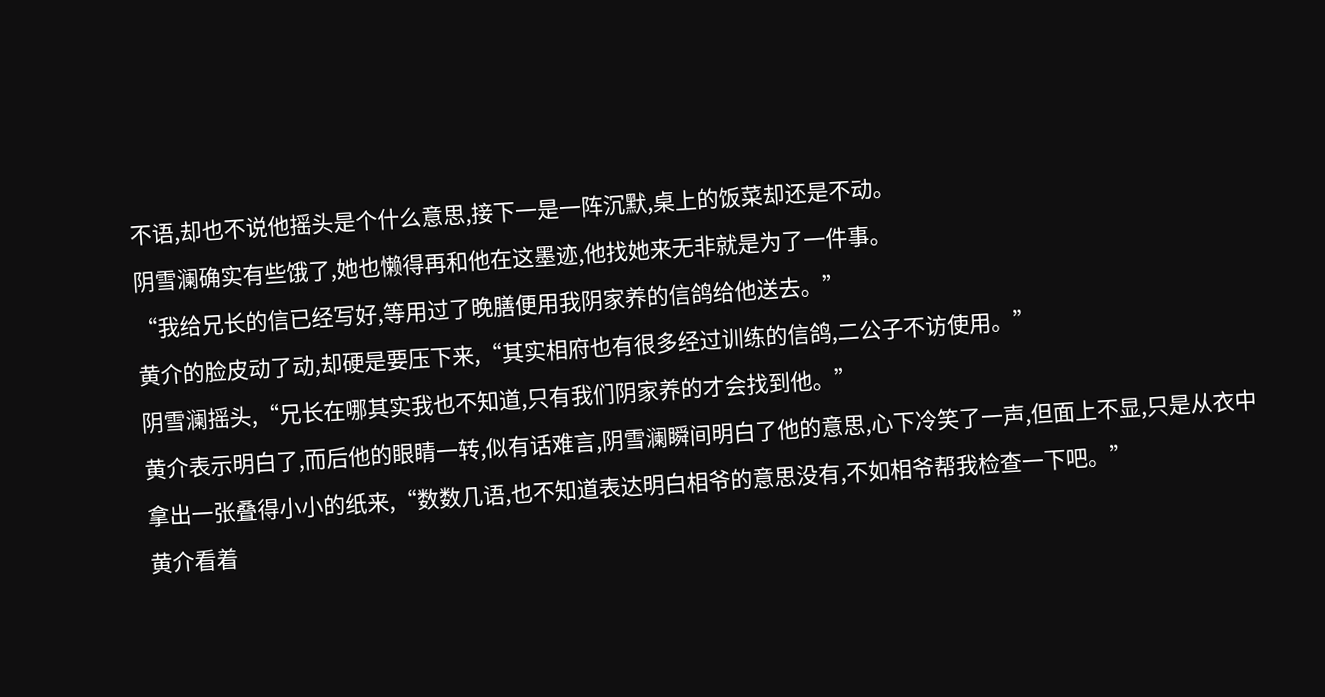不语,却也不说他摇头是个什么意思,接下一是一阵沉默,桌上的饭菜却还是不动。
阴雪澜确实有些饿了,她也懒得再和他在这墨迹,他找她来无非就是为了一件事。
“我给兄长的信已经写好,等用过了晚膳便用我阴家养的信鸽给他送去。”
黄介的脸皮动了动,却硬是要压下来,“其实相府也有很多经过训练的信鸽,二公子不访使用。”
阴雪澜摇头,“兄长在哪其实我也不知道,只有我们阴家养的才会找到他。”
黄介表示明白了,而后他的眼睛一转,似有话难言,阴雪澜瞬间明白了他的意思,心下冷笑了一声,但面上不显,只是从衣中拿出一张叠得小小的纸来,“数数几语,也不知道表达明白相爷的意思没有,不如相爷帮我检查一下吧。”
黄介看着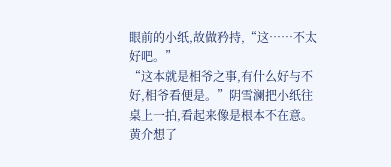眼前的小纸,故做矜持,“这……不太好吧。”
“这本就是相爷之事,有什么好与不好,相爷看便是。”阴雪澜把小纸往桌上一拍,看起来像是根本不在意。
黄介想了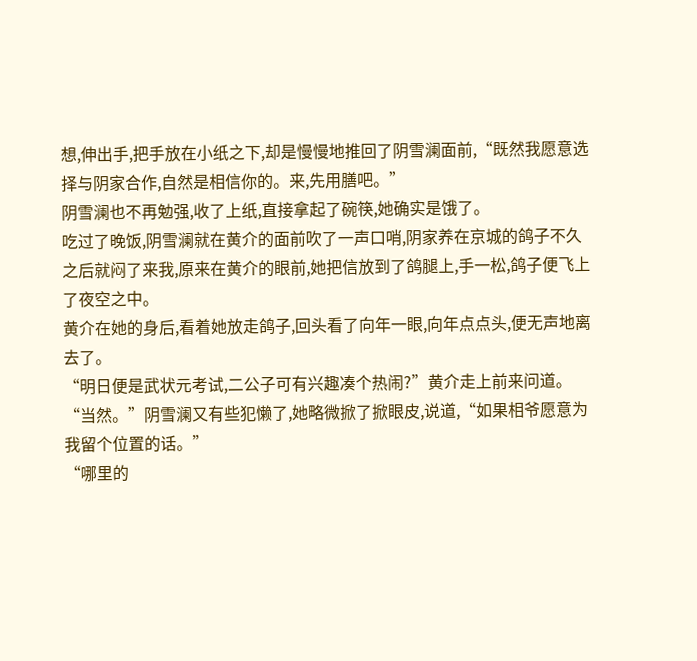想,伸出手,把手放在小纸之下,却是慢慢地推回了阴雪澜面前,“既然我愿意选择与阴家合作,自然是相信你的。来,先用膳吧。”
阴雪澜也不再勉强,收了上纸,直接拿起了碗筷,她确实是饿了。
吃过了晚饭,阴雪澜就在黄介的面前吹了一声口哨,阴家养在京城的鸽子不久之后就闷了来我,原来在黄介的眼前,她把信放到了鸽腿上,手一松,鸽子便飞上了夜空之中。
黄介在她的身后,看着她放走鸽子,回头看了向年一眼,向年点点头,便无声地离去了。
“明日便是武状元考试,二公子可有兴趣凑个热闹?”黄介走上前来问道。
“当然。”阴雪澜又有些犯懒了,她略微掀了掀眼皮,说道,“如果相爷愿意为我留个位置的话。”
“哪里的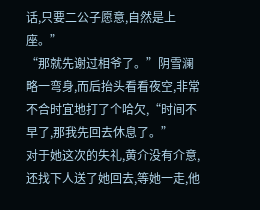话,只要二公子愿意,自然是上座。”
“那就先谢过相爷了。”阴雪澜略一弯身,而后抬头看看夜空,非常不合时宜地打了个哈欠,“时间不早了,那我先回去休息了。”
对于她这次的失礼,黄介没有介意,还找下人送了她回去,等她一走,他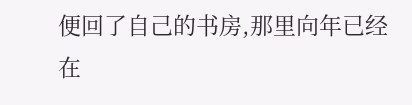便回了自己的书房,那里向年已经在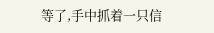等了,手中抓着一只信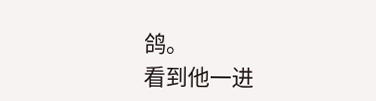鸽。
看到他一进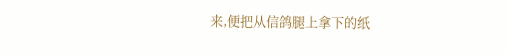来,便把从信鸽腿上拿下的纸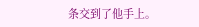条交到了他手上。